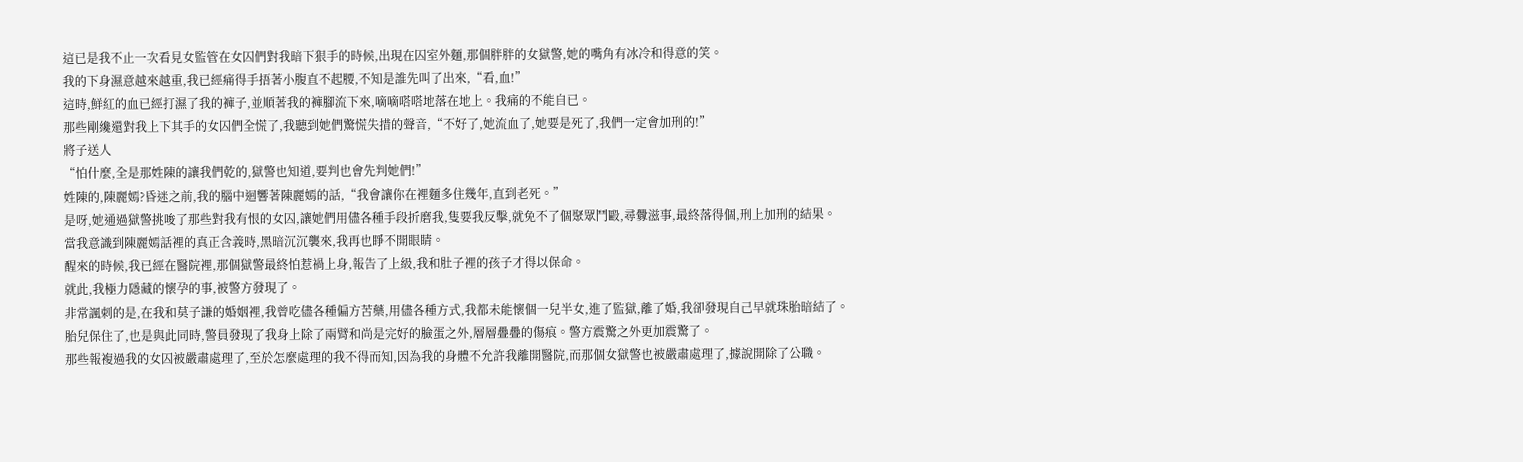這已是我不止一次看見女監管在女囚們對我暗下狠手的時候,出現在囚室外麵,那個胖胖的女獄警,她的嘴角有冰冷和得意的笑。
我的下身濕意越來越重,我已經痛得手捂著小腹直不起腰,不知是誰先叫了出來,“看,血!”
這時,鮮紅的血已經打濕了我的褲子,並順著我的褲腳流下來,嘀嘀嗒嗒地落在地上。我痛的不能自已。
那些剛纔還對我上下其手的女囚們全慌了,我聽到她們驚慌失措的聲音,“不好了,她流血了,她要是死了,我們一定會加刑的!”
將子送人
“怕什麼,全是那姓陳的讓我們乾的,獄警也知道,要判也會先判她們!”
姓陳的,陳麗嫣?昏迷之前,我的腦中迴響著陳麗嫣的話,“我會讓你在裡麵多住幾年,直到老死。”
是呀,她通過獄警挑唆了那些對我有恨的女囚,讓她們用儘各種手段折磨我,隻要我反擊,就免不了個聚眾鬥毆,尋釁滋事,最終落得個,刑上加刑的結果。
當我意識到陳麗嫣話裡的真正含義時,黑暗沉沉襲來,我再也睜不開眼睛。
醒來的時候,我已經在醫院裡,那個獄警最終怕惹禍上身,報告了上級,我和肚子裡的孩子才得以保命。
就此,我極力隱藏的懷孕的事,被警方發現了。
非常諷刺的是,在我和莫子謙的婚姻裡,我曾吃儘各種偏方苦藥,用儘各種方式,我都未能懷個一兒半女,進了監獄,離了婚,我卻發現自己早就珠胎暗結了。
胎兒保住了,也是與此同時,警員發現了我身上除了兩臂和尚是完好的臉蛋之外,層層疊疊的傷痕。警方震驚之外更加震驚了。
那些報複過我的女囚被嚴肅處理了,至於怎麼處理的我不得而知,因為我的身體不允許我離開醫院,而那個女獄警也被嚴肅處理了,據說開除了公職。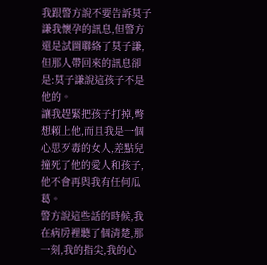我跟警方說不要告訴莫子謙我懷孕的訊息,但警方還是試圖聯絡了莫子謙,但那人帶回來的訊息卻是:莫子謙說這孩子不是他的。
讓我趕緊把孩子打掉,彆想賴上他,而且我是一個心思歹毒的女人,差點兒撞死了他的愛人和孩子,他不會再與我有任何瓜葛。
警方說這些話的時候,我在病房裡聽了個清楚,那一刻,我的指尖,我的心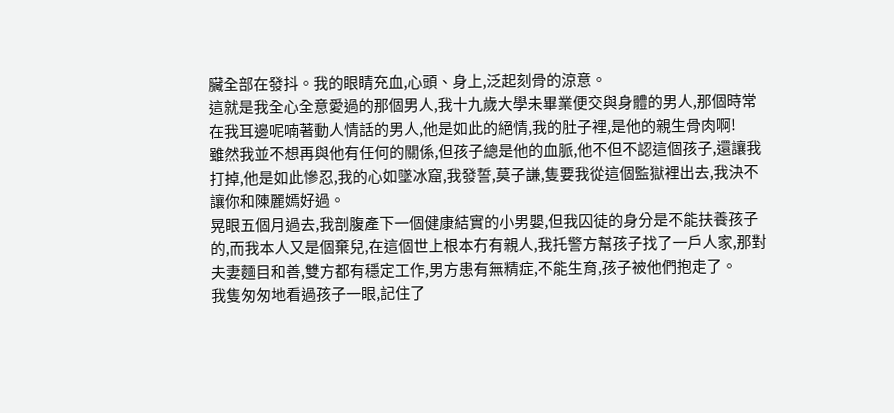臟全部在發抖。我的眼睛充血,心頭、身上,泛起刻骨的涼意。
這就是我全心全意愛過的那個男人,我十九歲大學未畢業便交與身體的男人,那個時常在我耳邊呢喃著動人情話的男人,他是如此的絕情,我的肚子裡,是他的親生骨肉啊!
雖然我並不想再與他有任何的關係,但孩子總是他的血脈,他不但不認這個孩子,還讓我打掉,他是如此慘忍,我的心如墜冰窟,我發誓,莫子謙,隻要我從這個監獄裡出去,我決不讓你和陳麗嫣好過。
晃眼五個月過去,我剖腹產下一個健康結實的小男嬰,但我囚徒的身分是不能扶養孩子的,而我本人又是個棄兒,在這個世上根本冇有親人,我托警方幫孩子找了一戶人家,那對夫妻麵目和善,雙方都有穩定工作,男方患有無精症,不能生育,孩子被他們抱走了。
我隻匆匆地看過孩子一眼,記住了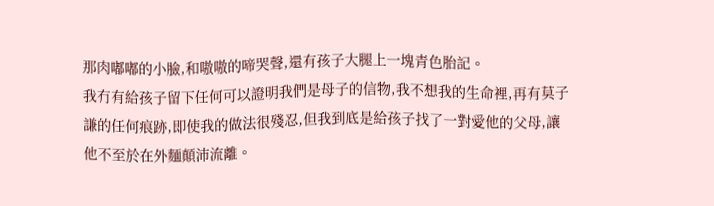那肉嘟嘟的小臉,和嗷嗷的啼哭聲,還有孩子大腿上一塊青色胎記。
我冇有給孩子留下任何可以證明我們是母子的信物,我不想我的生命裡,再有莫子謙的任何痕跡,即使我的做法很殘忍,但我到底是給孩子找了一對愛他的父母,讓他不至於在外麵顛沛流離。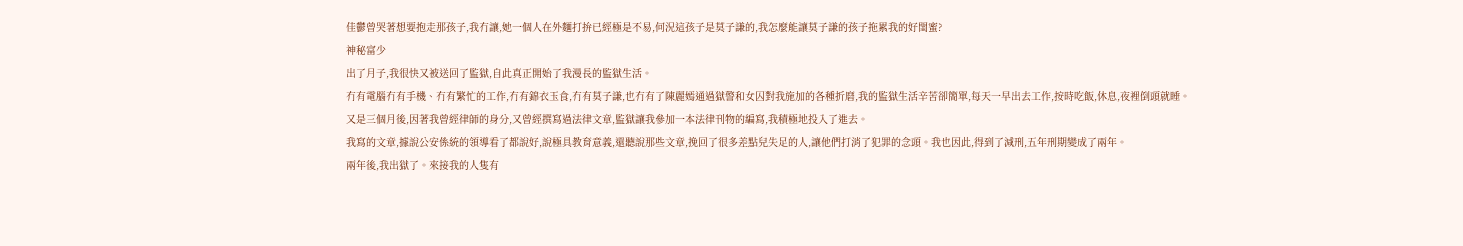佳鬱曾哭著想要抱走那孩子,我冇讓,她一個人在外麵打拚已經極是不易,何況這孩子是莫子謙的,我怎麼能讓莫子謙的孩子拖累我的好閨蜜?
神秘富少
出了月子,我很快又被送回了監獄,自此真正開始了我漫長的監獄生活。
冇有電腦冇有手機、冇有繁忙的工作,冇有錦衣玉食,冇有莫子謙,也冇有了陳麗嫣通過獄警和女囚對我施加的各種折磨,我的監獄生活辛苦卻簡單,每天一早出去工作,按時吃飯,休息,夜裡倒頭就睡。
又是三個月後,因著我曾經律師的身分,又曾經撰寫過法律文章,監獄讓我參加一本法律刊物的編寫,我積極地投入了進去。
我寫的文章,據說公安係統的領導看了都說好,說極具教育意義,還聽說那些文章,挽回了很多差點兒失足的人,讓他們打消了犯罪的念頭。我也因此,得到了減刑,五年刑期變成了兩年。
兩年後,我出獄了。來接我的人隻有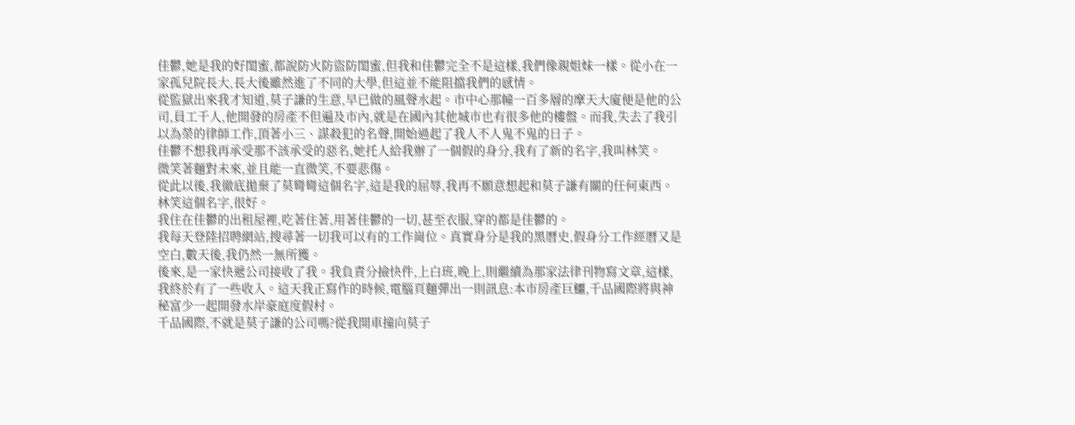佳鬱,她是我的好閨蜜,都說防火防盜防閨蜜,但我和佳鬱完全不是這樣,我們像親姐妹一樣。從小在一家孤兒院長大,長大後雖然進了不同的大學,但這並不能阻擋我們的感情。
從監獄出來我才知道,莫子謙的生意,早已做的風聲水起。市中心那幢一百多層的摩天大廈便是他的公司,員工千人,他開發的房產不但遍及市內,就是在國內其他城市也有很多他的樓盤。而我,失去了我引以為榮的律師工作,頂著小三、謀殺犯的名聲,開始過起了我人不人鬼不鬼的日子。
佳鬱不想我再承受那不該承受的惡名,她托人給我辦了一個假的身分,我有了新的名字,我叫林笑。
微笑著麵對未來,並且能一直微笑,不要悲傷。
從此以後,我徹底拋棄了莫彎彎這個名字,這是我的屈辱,我再不願意想起和莫子謙有關的任何東西。林笑這個名字,很好。
我住在佳鬱的出租屋裡,吃著住著,用著佳鬱的一切,甚至衣服,穿的都是佳鬱的。
我每天登陸招聘網站,搜尋著一切我可以有的工作崗位。真實身分是我的黑曆史,假身分工作經曆又是空白,數天後,我仍然一無所獲。
後來,是一家快遞公司接收了我。我負責分撿快件,上白班,晚上,則繼續為那家法律刊物寫文章,這樣,我終於有了一些收入。這天我正寫作的時候,電腦頁麵彈出一則訊息:本市房產巨鱷,千品國際將與神秘富少一起開發水岸豪庭度假村。
千品國際,不就是莫子謙的公司嗎?從我開車撞向莫子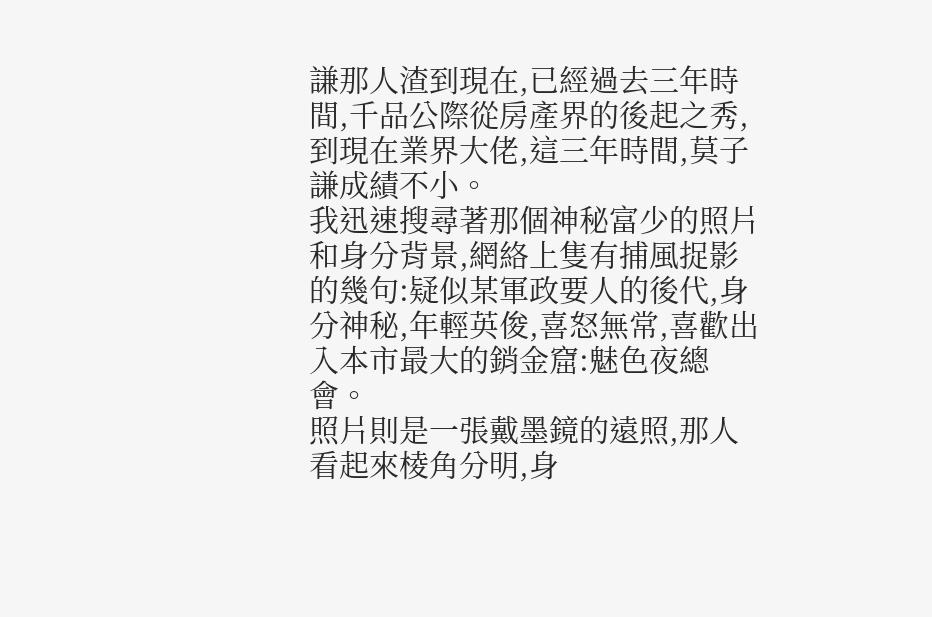謙那人渣到現在,已經過去三年時間,千品公際從房產界的後起之秀,到現在業界大佬,這三年時間,莫子謙成績不小。
我迅速搜尋著那個神秘富少的照片和身分背景,網絡上隻有捕風捉影的幾句:疑似某軍政要人的後代,身分神秘,年輕英俊,喜怒無常,喜歡出入本市最大的銷金窟:魅色夜總會。
照片則是一張戴墨鏡的遠照,那人看起來棱角分明,身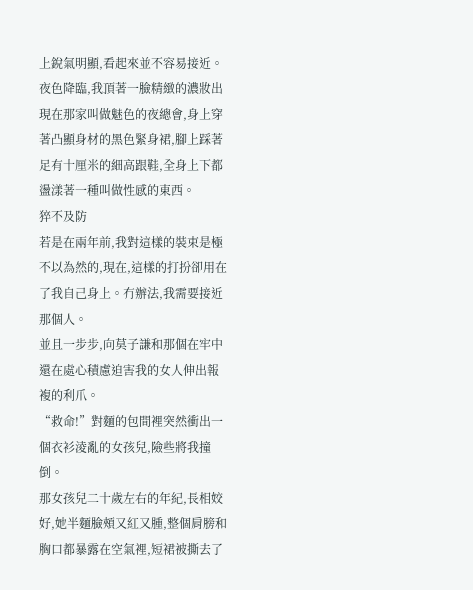上銳氣明顯,看起來並不容易接近。
夜色降臨,我頂著一臉精緻的濃妝出現在那家叫做魅色的夜總會,身上穿著凸顯身材的黑色緊身裙,腳上踩著足有十厘米的細高跟鞋,全身上下都盪漾著一種叫做性感的東西。
猝不及防
若是在兩年前,我對這樣的裝束是極不以為然的,現在,這樣的打扮卻用在了我自己身上。冇辦法,我需要接近那個人。
並且一步步,向莫子謙和那個在牢中還在處心積慮迫害我的女人伸出報複的利爪。
“救命!”對麵的包間裡突然衝出一個衣衫淩亂的女孩兒,險些將我撞倒。
那女孩兒二十歲左右的年紀,長相姣好,她半麵臉頰又紅又腫,整個肩膀和胸口都暴露在空氣裡,短裙被撕去了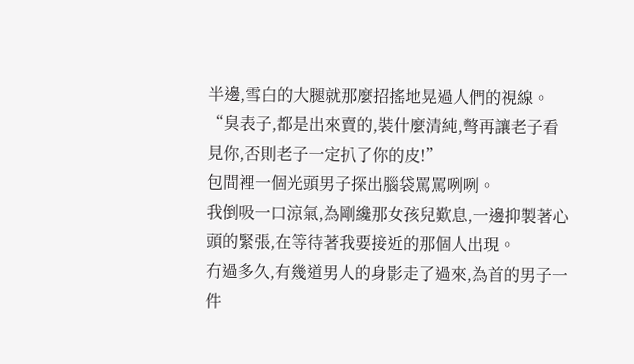半邊,雪白的大腿就那麼招搖地晃過人們的視線。
“臭表子,都是出來賣的,裝什麼清純,彆再讓老子看見你,否則老子一定扒了你的皮!”
包間裡一個光頭男子探出腦袋罵罵咧咧。
我倒吸一口涼氣,為剛纔那女孩兒歎息,一邊抑製著心頭的緊張,在等待著我要接近的那個人出現。
冇過多久,有幾道男人的身影走了過來,為首的男子一件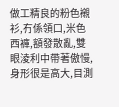做工精良的粉色襯衫,冇係領口,米色西褲,額發散亂,雙眼淩利中帶著傲慢,身形很是高大,目測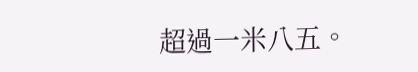超過一米八五。